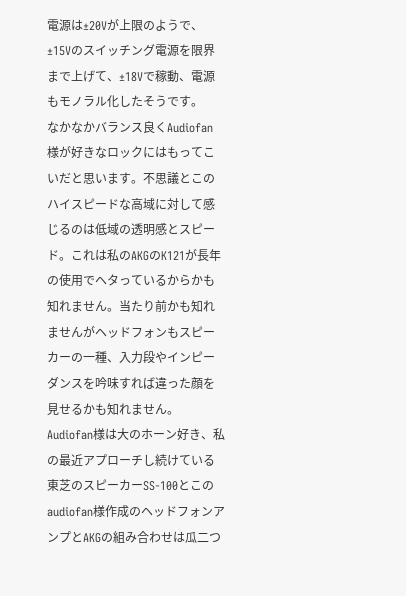電源は±20Vが上限のようで、±15Vのスイッチング電源を限界まで上げて、±18Vで稼動、電源もモノラル化したそうです。
なかなかバランス良くAudiofan 様が好きなロックにはもってこいだと思います。不思議とこのハイスピードな高域に対して感じるのは低域の透明感とスピード。これは私のAKGのK121が長年の使用でヘタっているからかも知れません。当たり前かも知れませんがヘッドフォンもスピーカーの一種、入力段やインピーダンスを吟味すれば違った顔を見せるかも知れません。
Audiofan様は大のホーン好き、私の最近アプローチし続けている東芝のスピーカーSS-100とこのaudiofan様作成のヘッドフォンアンプとAKGの組み合わせは瓜二つ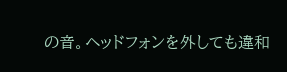の音。ヘッドフォンを外しても違和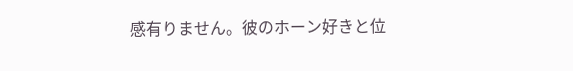感有りません。彼のホーン好きと位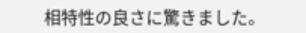相特性の良さに驚きました。